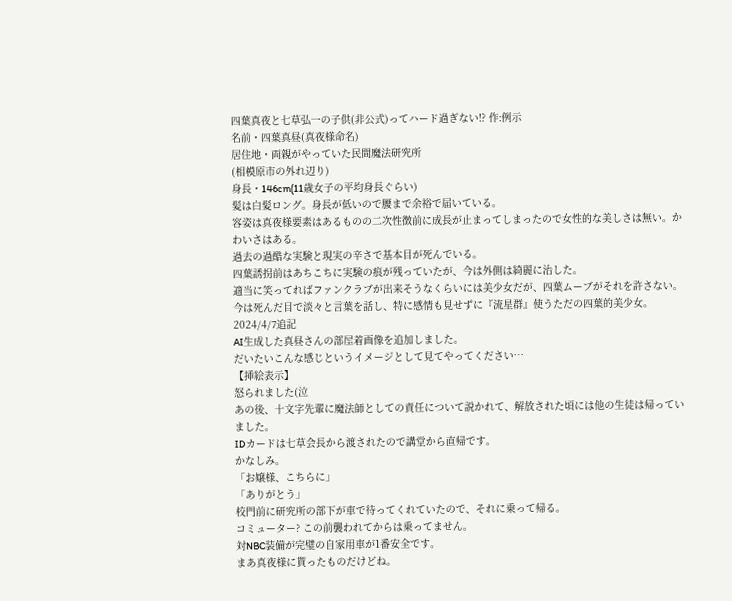四葉真夜と七草弘一の子供(非公式)ってハード過ぎない⁉ 作:例示
名前・四葉真昼(真夜様命名)
居住地・両親がやっていた民間魔法研究所
(相模原市の外れ辺り)
身長・146cm(11歳女子の平均身長ぐらい)
髪は白髪ロング。身長が低いので腰まで余裕で届いている。
容姿は真夜様要素はあるものの二次性徴前に成長が止まってしまったので女性的な美しさは無い。かわいさはある。
過去の過酷な実験と現実の辛さで基本目が死んでいる。
四葉誘拐前はあちこちに実験の痕が残っていたが、今は外側は綺麗に治した。
適当に笑ってればファンクラブが出来そうなくらいには美少女だが、四葉ムーブがそれを許さない。
今は死んだ目で淡々と言葉を話し、特に感情も見せずに『流星群』使うただの四葉的美少女。
2024/4/7追記
AI生成した真昼さんの部屋着画像を追加しました。
だいたいこんな感じというイメージとして見てやってください…
【挿絵表示】
怒られました(泣
あの後、十文字先輩に魔法師としての責任について説かれて、解放された頃には他の生徒は帰っていました。
IDカードは七草会長から渡されたので講堂から直帰です。
かなしみ。
「お嬢様、こちらに」
「ありがとう」
校門前に研究所の部下が車で待ってくれていたので、それに乗って帰る。
コミューター? この前襲われてからは乗ってません。
対NBC装備が完璧の自家用車が1番安全です。
まあ真夜様に貰ったものだけどね。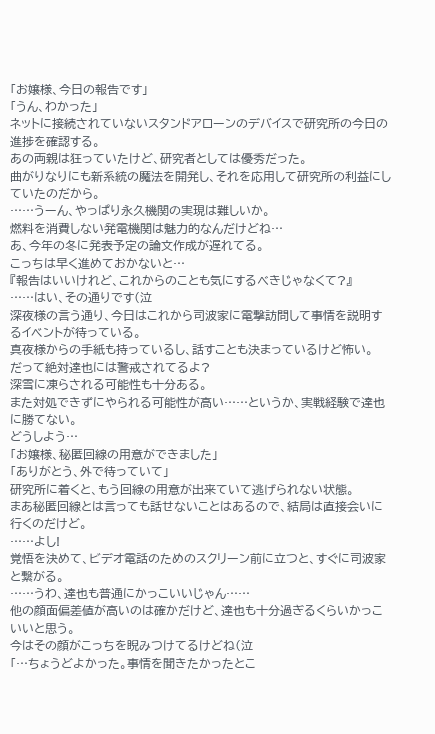「お嬢様、今日の報告です」
「うん、わかった」
ネットに接続されていないスタンドアローンのデバイスで研究所の今日の進捗を確認する。
あの両親は狂っていたけど、研究者としては優秀だった。
曲がりなりにも新系統の魔法を開発し、それを応用して研究所の利益にしていたのだから。
……うーん、やっぱり永久機関の実現は難しいか。
燃料を消費しない発電機関は魅力的なんだけどね…
あ、今年の冬に発表予定の論文作成が遅れてる。
こっちは早く進めておかないと…
『報告はいいけれど、これからのことも気にするべきじゃなくて?』
……はい、その通りです(泣
深夜様の言う通り、今日はこれから司波家に電撃訪問して事情を説明するイベントが待っている。
真夜様からの手紙も持っているし、話すことも決まっているけど怖い。
だって絶対達也には警戒されてるよ?
深雪に凍らされる可能性も十分ある。
また対処できずにやられる可能性が高い……というか、実戦経験で達也に勝てない。
どうしよう…
「お嬢様、秘匿回線の用意ができました」
「ありがとう、外で待っていて」
研究所に着くと、もう回線の用意が出来ていて逃げられない状態。
まあ秘匿回線とは言っても話せないことはあるので、結局は直接会いに行くのだけど。
……よし!
覚悟を決めて、ビデオ電話のためのスクリーン前に立つと、すぐに司波家と繋がる。
……うわ、達也も普通にかっこいいじゃん……
他の顔面偏差値が高いのは確かだけど、達也も十分過ぎるくらいかっこいいと思う。
今はその顔がこっちを睨みつけてるけどね(泣
「…ちょうどよかった。事情を聞きたかったとこ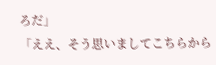ろだ」
「ええ、そう思いましてこちらから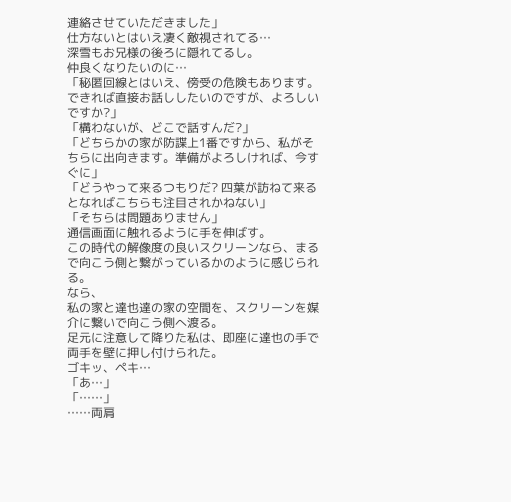連絡させていただきました」
仕方ないとはいえ凄く敵視されてる…
深雪もお兄様の後ろに隠れてるし。
仲良くなりたいのに…
「秘匿回線とはいえ、傍受の危険もあります。できれば直接お話ししたいのですが、よろしいですか?」
「構わないが、どこで話すんだ?」
「どちらかの家が防諜上1番ですから、私がそちらに出向きます。準備がよろしければ、今すぐに」
「どうやって来るつもりだ? 四葉が訪ねて来るとなればこちらも注目されかねない」
「そちらは問題ありません」
通信画面に触れるように手を伸ばす。
この時代の解像度の良いスクリーンなら、まるで向こう側と繋がっているかのように感じられる。
なら、
私の家と達也達の家の空間を、スクリーンを媒介に繋いで向こう側へ渡る。
足元に注意して降りた私は、即座に達也の手で両手を壁に押し付けられた。
ゴキッ、ペキ…
「あ…」
「……」
……両肩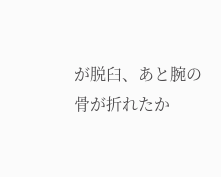が脱臼、あと腕の骨が折れたか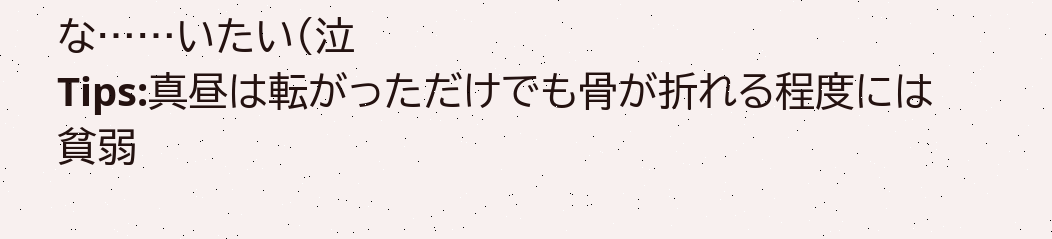な……いたい(泣
Tips:真昼は転がっただけでも骨が折れる程度には貧弱